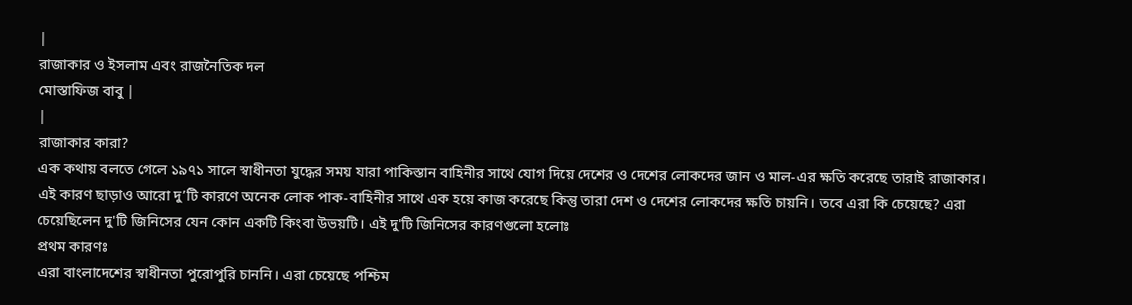|
রাজাকার ও ইসলাম এবং রাজনৈতিক দল
মোস্তাফিজ বাবু |
|
রাজাকার কারা?
এক কথায় বলতে গেলে ১৯৭১ সালে স্বাধীনতা যুদ্ধের সময় যারা পাকিস্তান বাহিনীর সাথে যোগ দিয়ে দেশের ও দেশের লোকদের জান ও মাল-এর ক্ষতি করেছে তারাই রাজাকার। এই কারণ ছাড়াও আরো দু’টি কারণে অনেক লোক পাক-বাহিনীর সাথে এক হয়ে কাজ করেছে কিন্তু তারা দেশ ও দেশের লোকদের ক্ষতি চায়নি। তবে এরা কি চেয়েছে? এরা চেয়েছিলেন দু'টি জিনিসের যেন কোন একটি কিংবা উভয়টি। এই দু'টি জিনিসের কারণগুলো হলোঃ
প্রথম কারণঃ
এরা বাংলাদেশের স্বাধীনতা পুরোপুরি চাননি। এরা চেয়েছে পশ্চিম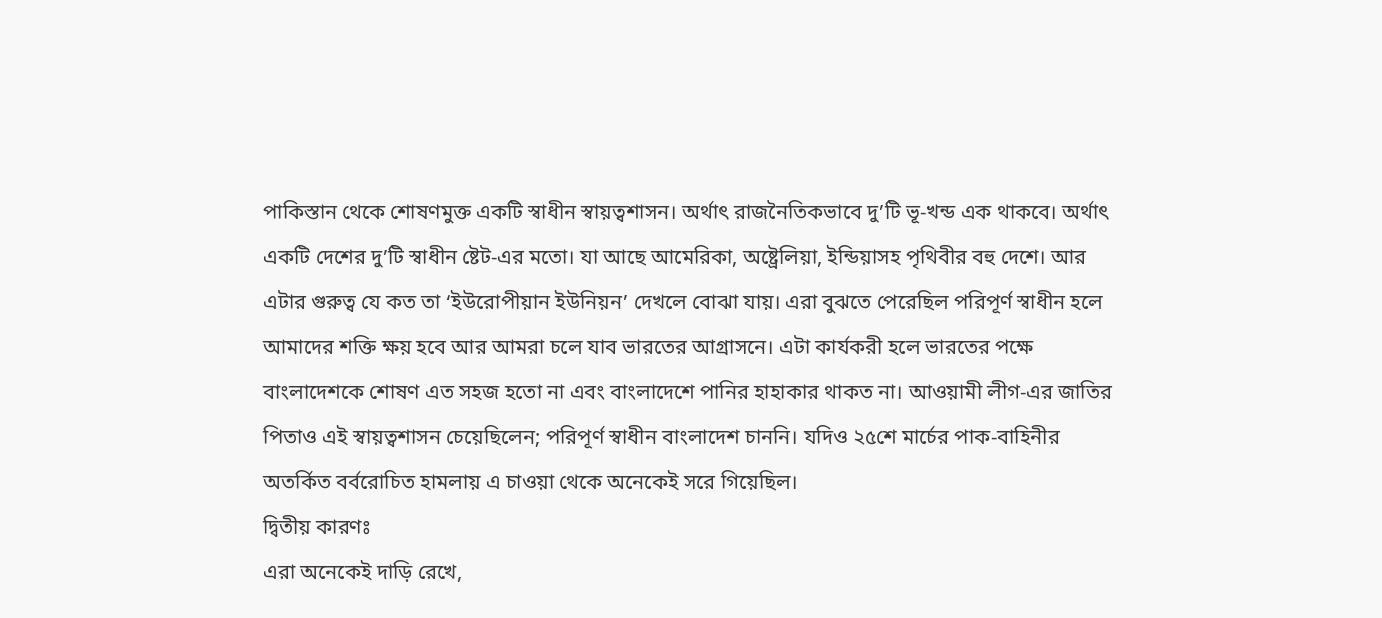পাকিস্তান থেকে শোষণমুক্ত একটি স্বাধীন স্বায়ত্বশাসন। অর্থাৎ রাজনৈতিকভাবে দু’টি ভূ-খন্ড এক থাকবে। অর্থাৎ একটি দেশের দু’টি স্বাধীন ষ্টেট-এর মতো। যা আছে আমেরিকা, অষ্ট্রেলিয়া, ইন্ডিয়াসহ পৃথিবীর বহু দেশে। আর এটার গুরুত্ব যে কত তা ‘ইউরোপীয়ান ইউনিয়ন’ দেখলে বোঝা যায়। এরা বুঝতে পেরেছিল পরিপূর্ণ স্বাধীন হলে আমাদের শক্তি ক্ষয় হবে আর আমরা চলে যাব ভারতের আগ্রাসনে। এটা কার্যকরী হলে ভারতের পক্ষে বাংলাদেশকে শোষণ এত সহজ হতো না এবং বাংলাদেশে পানির হাহাকার থাকত না। আওয়ামী লীগ-এর জাতির পিতাও এই স্বায়ত্বশাসন চেয়েছিলেন; পরিপূর্ণ স্বাধীন বাংলাদেশ চাননি। যদিও ২৫শে মার্চের পাক-বাহিনীর অতর্কিত বর্বরোচিত হামলায় এ চাওয়া থেকে অনেকেই সরে গিয়েছিল।
দ্বিতীয় কারণঃ
এরা অনেকেই দাড়ি রেখে,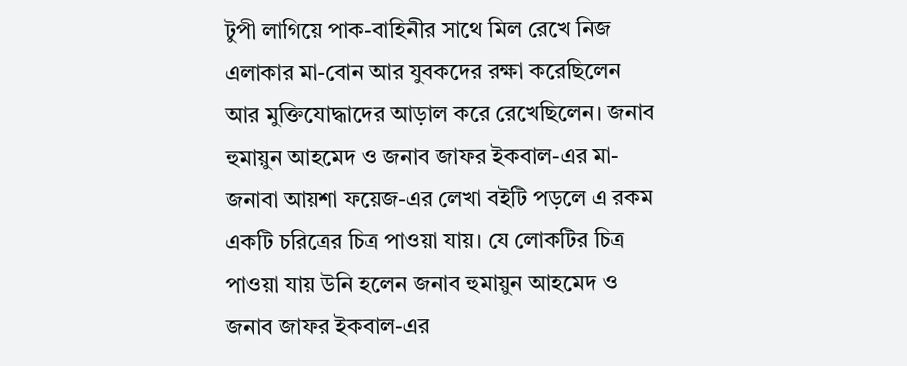টুপী লাগিয়ে পাক-বাহিনীর সাথে মিল রেখে নিজ এলাকার মা-বোন আর যুবকদের রক্ষা করেছিলেন আর মুক্তিযোদ্ধাদের আড়াল করে রেখেছিলেন। জনাব হুমায়ুন আহমেদ ও জনাব জাফর ইকবাল-এর মা- জনাবা আয়শা ফয়েজ-এর লেখা বইটি পড়লে এ রকম একটি চরিত্রের চিত্র পাওয়া যায়। যে লোকটির চিত্র পাওয়া যায় উনি হলেন জনাব হুমায়ুন আহমেদ ও জনাব জাফর ইকবাল-এর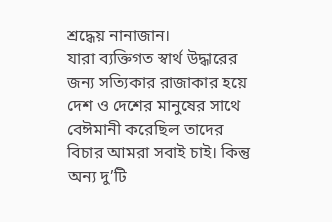শ্রদ্ধেয় নানাজান।
যারা ব্যক্তিগত স্বার্থ উদ্ধারের জন্য সত্যিকার রাজাকার হয়ে দেশ ও দেশের মানুষের সাথে বেঈমানী করেছিল তাদের বিচার আমরা সবাই চাই। কিন্তু অন্য দু’টি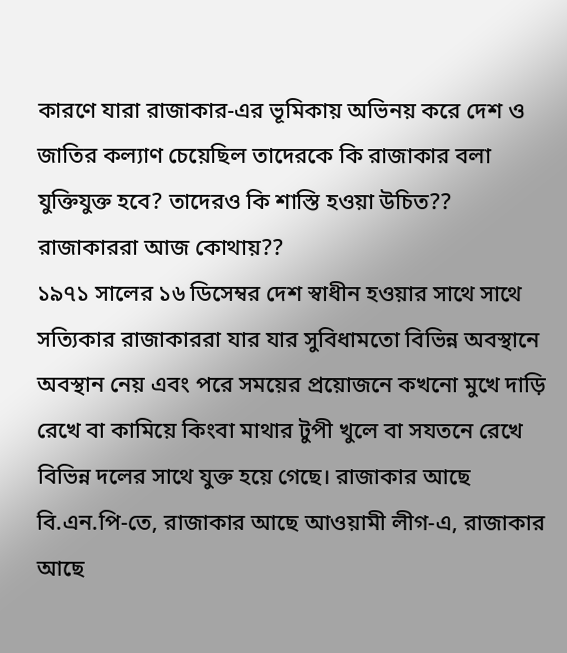কারণে যারা রাজাকার-এর ভূমিকায় অভিনয় করে দেশ ও জাতির কল্যাণ চেয়েছিল তাদেরকে কি রাজাকার বলা যুক্তিযুক্ত হবে? তাদেরও কি শাস্তি হওয়া উচিত??
রাজাকাররা আজ কোথায়??
১৯৭১ সালের ১৬ ডিসেম্বর দেশ স্বাধীন হওয়ার সাথে সাথে সত্যিকার রাজাকাররা যার যার সুবিধামতো বিভিন্ন অবস্থানে অবস্থান নেয় এবং পরে সময়ের প্রয়োজনে কখনো মুখে দাড়ি রেখে বা কামিয়ে কিংবা মাথার টুপী খুলে বা সযতনে রেখে বিভিন্ন দলের সাথে যুক্ত হয়ে গেছে। রাজাকার আছে বি.এন.পি-তে, রাজাকার আছে আওয়ামী লীগ-এ, রাজাকার আছে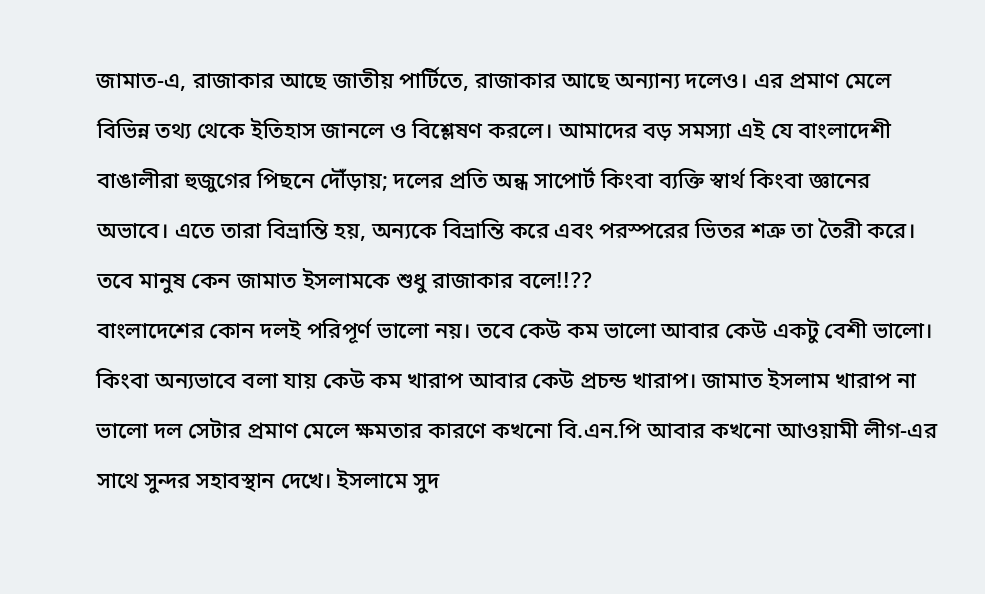জামাত-এ, রাজাকার আছে জাতীয় পার্টিতে, রাজাকার আছে অন্যান্য দলেও। এর প্রমাণ মেলে বিভিন্ন তথ্য থেকে ইতিহাস জানলে ও বিশ্লেষণ করলে। আমাদের বড় সমস্যা এই যে বাংলাদেশী বাঙালীরা হুজুগের পিছনে দৌঁড়ায়; দলের প্রতি অন্ধ সাপোর্ট কিংবা ব্যক্তি স্বার্থ কিংবা জ্ঞানের অভাবে। এতে তারা বিভ্রান্তি হয়, অন্যকে বিভ্রান্তি করে এবং পরস্পরের ভিতর শত্রু তা তৈরী করে।
তবে মানুষ কেন জামাত ইসলামকে শুধু রাজাকার বলে!!??
বাংলাদেশের কোন দলই পরিপূর্ণ ভালো নয়। তবে কেউ কম ভালো আবার কেউ একটু বেশী ভালো। কিংবা অন্যভাবে বলা যায় কেউ কম খারাপ আবার কেউ প্রচন্ড খারাপ। জামাত ইসলাম খারাপ না ভালো দল সেটার প্রমাণ মেলে ক্ষমতার কারণে কখনো বি.এন.পি আবার কখনো আওয়ামী লীগ-এর সাথে সুন্দর সহাবস্থান দেখে। ইসলামে সুদ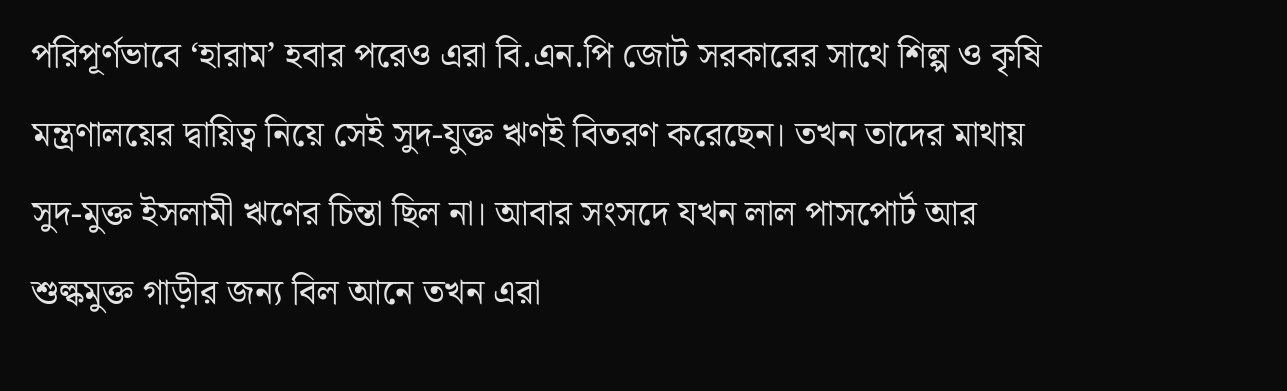পরিপূর্ণভাবে ‘হারাম’ হবার পরেও এরা বি.এন.পি জোট সরকারের সাথে শিল্প ও কৃষি মন্ত্রণালয়ের দ্বায়িত্ব নিয়ে সেই সুদ-যুক্ত ঋণই বিতরণ করেছেন। তখন তাদের মাথায় সুদ-মুক্ত ইসলামী ঋণের চিন্তা ছিল না। আবার সংসদে যখন লাল পাসপোর্ট আর শুল্কমুক্ত গাড়ীর জন্য বিল আনে তখন এরা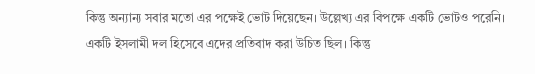কিন্তু অন্যান্য সবার মতো এর পক্ষেই ভোট দিয়েছেন। উল্লেখ্য এর বিপক্ষে একটি ভোটও পরেনি। একটি ইসলামী দল হিসেবে এদের প্রতিবাদ করা উচিত ছিল। কিন্তু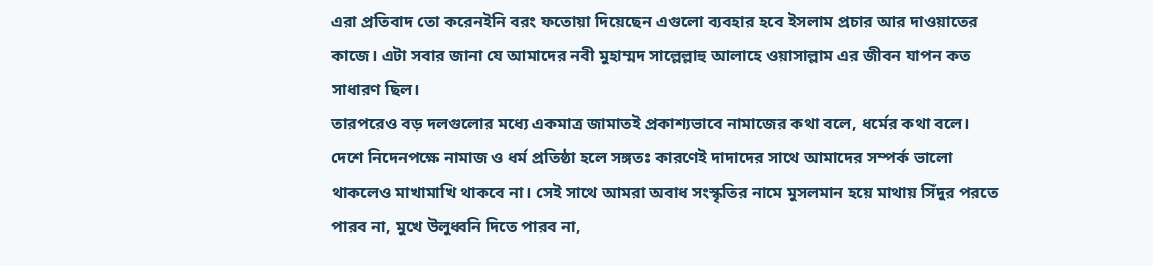এরা প্রতিবাদ তো করেনইনি বরং ফতোয়া দিয়েছেন এগুলো ব্যবহার হবে ইসলাম প্রচার আর দাওয়াতের কাজে। এটা সবার জানা যে আমাদের নবী মুহাম্মদ সাল্লেল্লাহু আলাহে ওয়াসাল্লাম এর জীবন যাপন কত সাধারণ ছিল।
তারপরেও বড় দলগুলোর মধ্যে একমাত্র জামাতই প্রকাশ্যভাবে নামাজের কথা বলে, ধর্মের কথা বলে। দেশে নিদেনপক্ষে নামাজ ও ধর্ম প্রতিষ্ঠা হলে সঙ্গতঃ কারণেই দাদাদের সাথে আমাদের সম্পর্ক ভালো থাকলেও মাখামাখি থাকবে না। সেই সাথে আমরা অবাধ সংস্কৃতির নামে মুসলমান হয়ে মাথায় সিঁদুর পরতে পারব না, মুখে উলুধ্বনি দিতে পারব না,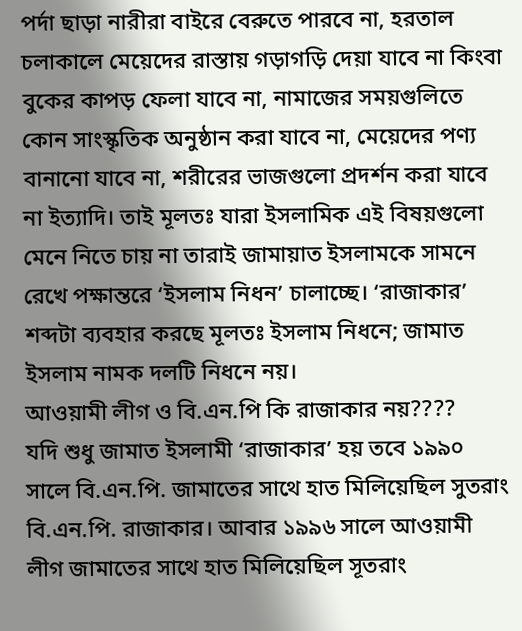পর্দা ছাড়া নারীরা বাইরে বেরুতে পারবে না, হরতাল চলাকালে মেয়েদের রাস্তায় গড়াগড়ি দেয়া যাবে না কিংবা বুকের কাপড় ফেলা যাবে না, নামাজের সময়গুলিতে কোন সাংস্কৃতিক অনুষ্ঠান করা যাবে না, মেয়েদের পণ্য বানানো যাবে না, শরীরের ভাজগুলো প্রদর্শন করা যাবে না ইত্যাদি। তাই মূলতঃ যারা ইসলামিক এই বিষয়গুলো মেনে নিতে চায় না তারাই জামায়াত ইসলামকে সামনে রেখে পক্ষান্তরে ‘ইসলাম নিধন’ চালাচ্ছে। ‘রাজাকার’ শব্দটা ব্যবহার করছে মূলতঃ ইসলাম নিধনে; জামাত ইসলাম নামক দলটি নিধনে নয়।
আওয়ামী লীগ ও বি.এন.পি কি রাজাকার নয়????
যদি শুধু জামাত ইসলামী ‘রাজাকার’ হয় তবে ১৯৯০ সালে বি.এন.পি. জামাতের সাথে হাত মিলিয়েছিল সুতরাং বি.এন.পি. রাজাকার। আবার ১৯৯৬ সালে আওয়ামী লীগ জামাতের সাথে হাত মিলিয়েছিল সূতরাং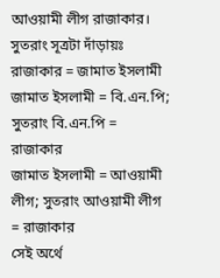আওয়ামী লীগ রাজাকার। সুতরাং সূত্রটা দাঁড়ায়ঃ
রাজাকার = জামাত ইসলামী
জামাত ইসলামী = বি.এন.পি; সুতরাং বি.এন.পি = রাজাকার
জামাত ইসলামী = আওয়ামী লীগ; সুতরাং আওয়ামী লীগ = রাজাকার
সেই অর্থে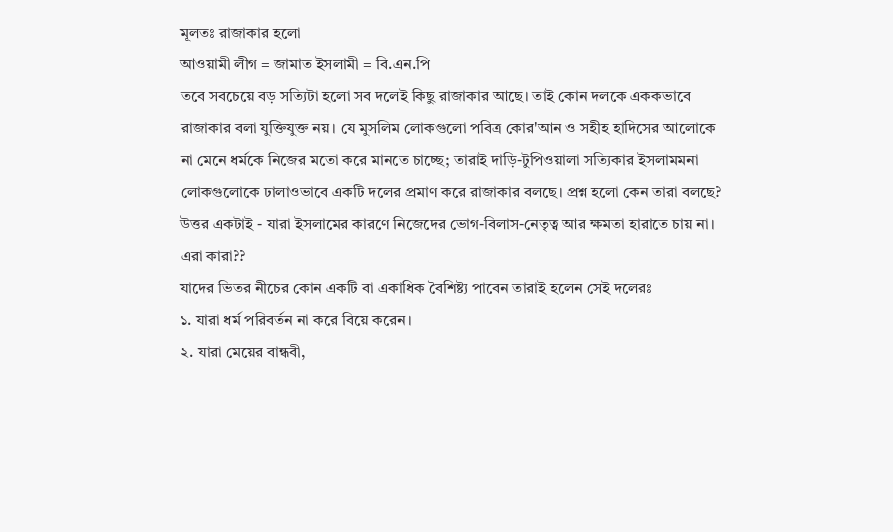মূলতঃ রাজাকার হলো
আওয়ামী লীগ = জামাত ইসলামী = বি.এন.পি
তবে সবচেয়ে বড় সত্যিটা হলো সব দলেই কিছু রাজাকার আছে। তাই কোন দলকে এককভাবে রাজাকার বলা যুক্তিযুক্ত নয়। যে মুসলিম লোকগুলো পবিত্র কোর'আন ও সহীহ হাদিসের আলোকে না মেনে ধর্মকে নিজের মতো করে মানতে চাচ্ছে; তারাই দাড়ি-টুপিওয়ালা সত্যিকার ইসলামমনা লোকগুলোকে ঢালাওভাবে একটি দলের প্রমাণ করে রাজাকার বলছে। প্রশ্ন হলো কেন তারা বলছে?
উত্তর একটাই - যারা ইসলামের কারণে নিজেদের ভোগ-বিলাস-নেতৃত্ব আর ক্ষমতা হারাতে চায় না।
এরা কারা??
যাদের ভিতর নীচের কোন একটি বা একাধিক বৈশিষ্ট্য পাবেন তারাই হলেন সেই দলেরঃ
১. যারা ধর্ম পরিবর্তন না করে বিয়ে করেন।
২. যারা মেয়ের বান্ধবী,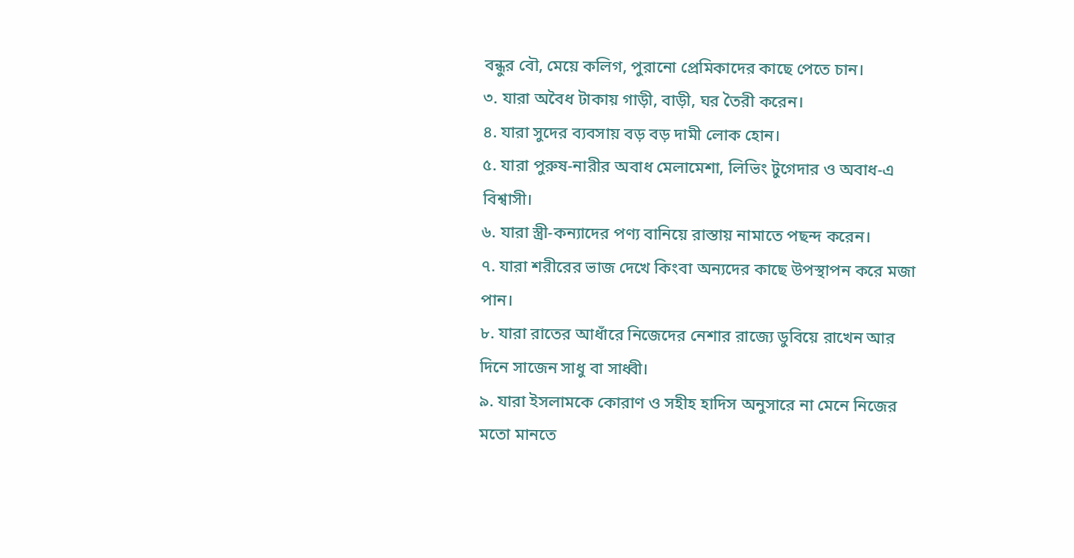বন্ধুর বৌ, মেয়ে কলিগ, পুরানো প্রেমিকাদের কাছে পেতে চান।
৩. যারা অবৈধ টাকায় গাড়ী, বাড়ী, ঘর তৈরী করেন।
৪. যারা সুদের ব্যবসায় বড় বড় দামী লোক হোন।
৫. যারা পুরুষ-নারীর অবাধ মেলামেশা, লিভিং টুগেদার ও অবাধ-এ বিশ্বাসী।
৬. যারা স্ত্রী-কন্যাদের পণ্য বানিয়ে রাস্তায় নামাতে পছন্দ করেন।
৭. যারা শরীরের ভাজ দেখে কিংবা অন্যদের কাছে উপস্থাপন করে মজা পান।
৮. যারা রাতের আধাঁরে নিজেদের নেশার রাজ্যে ডুবিয়ে রাখেন আর দিনে সাজেন সাধু বা সাধ্বী।
৯. যারা ইসলামকে কোরাণ ও সহীহ হাদিস অনুসারে না মেনে নিজের মতো মানতে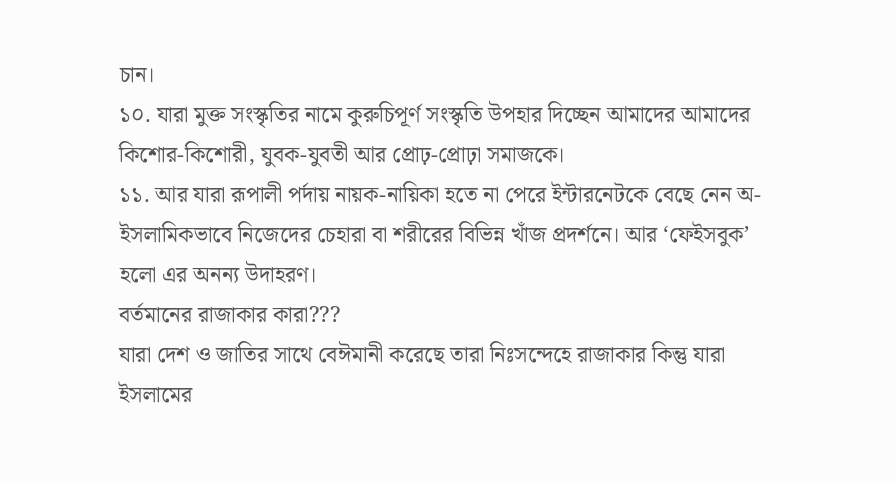চান।
১০. যারা মুক্ত সংস্কৃতির নামে কুরুচিপূর্ণ সংস্কৃতি উপহার দিচ্ছেন আমাদের আমাদের কিশোর-কিশোরী, যুবক-যুবতী আর প্রোঢ়-প্রোঢ়া সমাজকে।
১১. আর যারা রূপালী পর্দায় নায়ক-নায়িকা হতে না পেরে ইন্টারনেটকে বেছে নেন অ-ইসলামিকভাবে নিজেদের চেহারা বা শরীরের বিভিন্ন খাঁজ প্রদর্শনে। আর ‘ফেইসবুক’ হলো এর অনন্য উদাহরণ।
বর্তমানের রাজাকার কারা???
যারা দেশ ও জাতির সাথে বেঈমানী করেছে তারা নিঃসন্দেহে রাজাকার কিন্তু যারা ইসলামের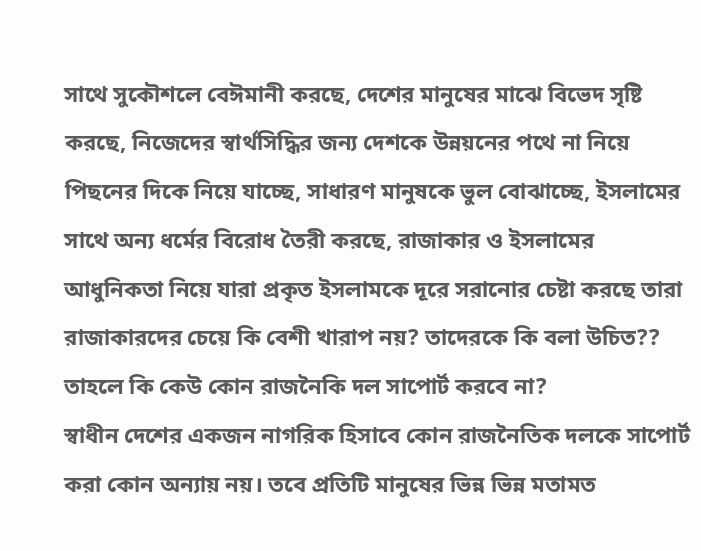সাথে সুকৌশলে বেঈমানী করছে, দেশের মানুষের মাঝে বিভেদ সৃষ্টি করছে, নিজেদের স্বার্থসিদ্ধির জন্য দেশকে উন্নয়নের পথে না নিয়ে পিছনের দিকে নিয়ে যাচ্ছে, সাধারণ মানুষকে ভুল বোঝাচ্ছে, ইসলামের সাথে অন্য ধর্মের বিরোধ তৈরী করছে, রাজাকার ও ইসলামের আধুনিকতা নিয়ে যারা প্রকৃত ইসলামকে দূরে সরানোর চেষ্টা করছে তারা রাজাকারদের চেয়ে কি বেশী খারাপ নয়? তাদেরকে কি বলা উচিত??
তাহলে কি কেউ কোন রাজনৈকি দল সাপোর্ট করবে না?
স্বাধীন দেশের একজন নাগরিক হিসাবে কোন রাজনৈতিক দলকে সাপোর্ট করা কোন অন্যায় নয়। তবে প্রতিটি মানুষের ভিন্ন ভিন্ন মতামত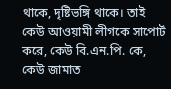থাকে, দৃষ্টিভঙ্গি থাকে। তাই কেউ আওয়ামী লীগকে সাপোর্ট করে, কেউ বি.এন.পি. কে, কেউ জামাত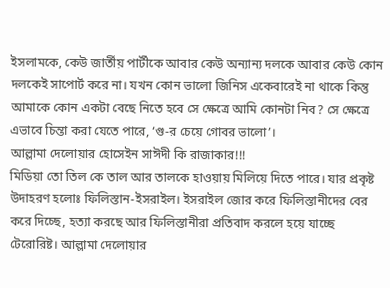ইসলামকে, কেউ জার্তীয় পার্টীকে আবার কেউ অন্যান্য দলকে আবার কেউ কোন দলকেই সাপোর্ট করে না। যখন কোন ভালো জিনিস একেবারেই না থাকে কিন্তু আমাকে কোন একটা বেছে নিতে হবে সে ক্ষেত্রে আমি কোনটা নিব? সে ক্ষেত্রে এভাবে চিন্তা করা যেতে পারে, ‘গু-র চেয়ে গোবর ভালো’।
আল্লামা দেলোয়ার হোসেইন সাঈদী কি রাজাকার!!!
মিডিয়া তো তিল কে তাল আর তালকে হাওয়ায় মিলিয়ে দিতে পারে। যার প্রকৃষ্ট উদাহরণ হলোঃ ফিলিস্তান-ইসরাইল। ইসরাইল জোর করে ফিলিস্তানীদের বের করে দিচ্ছে, হত্যা করছে আর ফিলিস্তানীরা প্রতিবাদ করলে হয়ে যাচ্ছে টেরোরিষ্ট। আল্লামা দেলোয়ার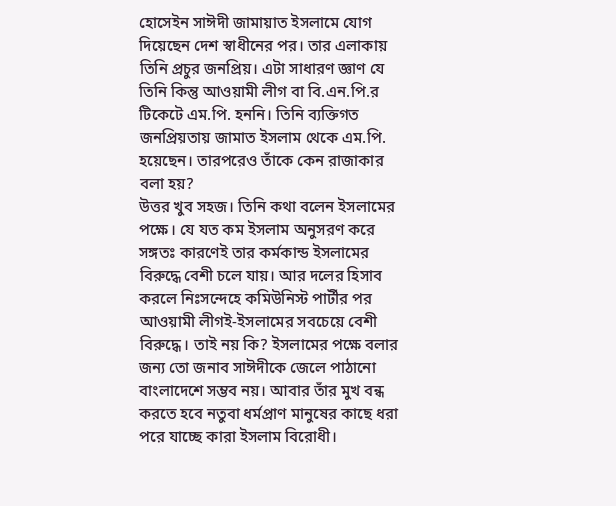হোসেইন সাঈদী জামায়াত ইসলামে যোগ দিয়েছেন দেশ স্বাধীনের পর। তার এলাকায় তিনি প্রচুর জনপ্রিয়। এটা সাধারণ জ্ঞাণ যে তিনি কিন্তু আওয়ামী লীগ বা বি.এন.পি.র টিকেটে এম.পি. হননি। তিনি ব্যক্তিগত জনপ্রিয়তায় জামাত ইসলাম থেকে এম.পি. হয়েছেন। তারপরেও তাঁকে কেন রাজাকার বলা হয়?
উত্তর খুব সহজ। তিনি কথা বলেন ইসলামের পক্ষে। যে যত কম ইসলাম অনুসরণ করে সঙ্গতঃ কারণেই তার কর্মকান্ড ইসলামের বিরুদ্ধে বেশী চলে যায়। আর দলের হিসাব করলে নিঃসন্দেহে কমিউনিস্ট পার্টীর পর আওয়ামী লীগই-ইসলামের সবচেয়ে বেশী বিরুদ্ধে। তাই নয় কি? ইসলামের পক্ষে বলার জন্য তো জনাব সাঈদীকে জেলে পাঠানো বাংলাদেশে সম্ভব নয়। আবার তাঁর মুখ বন্ধ করতে হবে নতুবা ধর্মপ্রাণ মানুষের কাছে ধরা পরে যাচ্ছে কারা ইসলাম বিরোধী।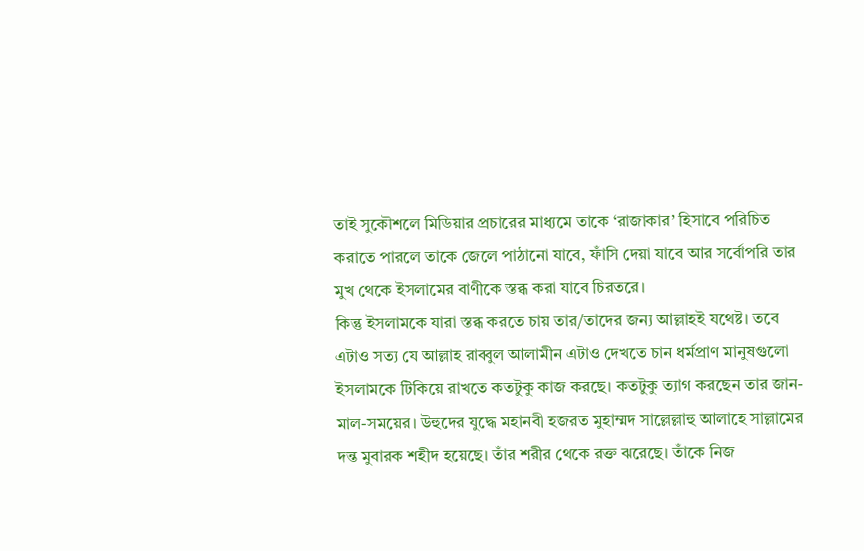তাই সুকৌশলে মিডিয়ার প্রচারের মাধ্যমে তাকে ‘রাজাকার’ হিসাবে পরিচিত করাতে পারলে তাকে জেলে পাঠানো যাবে, ফাঁসি দেয়া যাবে আর সর্বোপরি তার মুখ থেকে ইসলামের বাণীকে স্তব্ধ করা যাবে চিরতরে।
কিন্তু ইসলামকে যারা স্তব্ধ করতে চায় তার/তাদের জন্য আল্লাহই যথেষ্ট। তবে এটাও সত্য যে আল্লাহ রাব্বুল আলামীন এটাও দেখতে চান ধর্মপ্রাণ মানুষগুলো ইসলামকে টিকিয়ে রাখতে কতটুকু কাজ করছে। কতটুকু ত্যাগ করছেন তার জান-মাল-সময়ের। উহুদের যুদ্ধে মহানবী হজরত মুহাম্মদ সাল্লেল্লাহু আলাহে সাল্লামের দন্ত মুবারক শহীদ হয়েছে। তাঁর শরীর থেকে রক্ত ঝরেছে। তাঁকে নিজ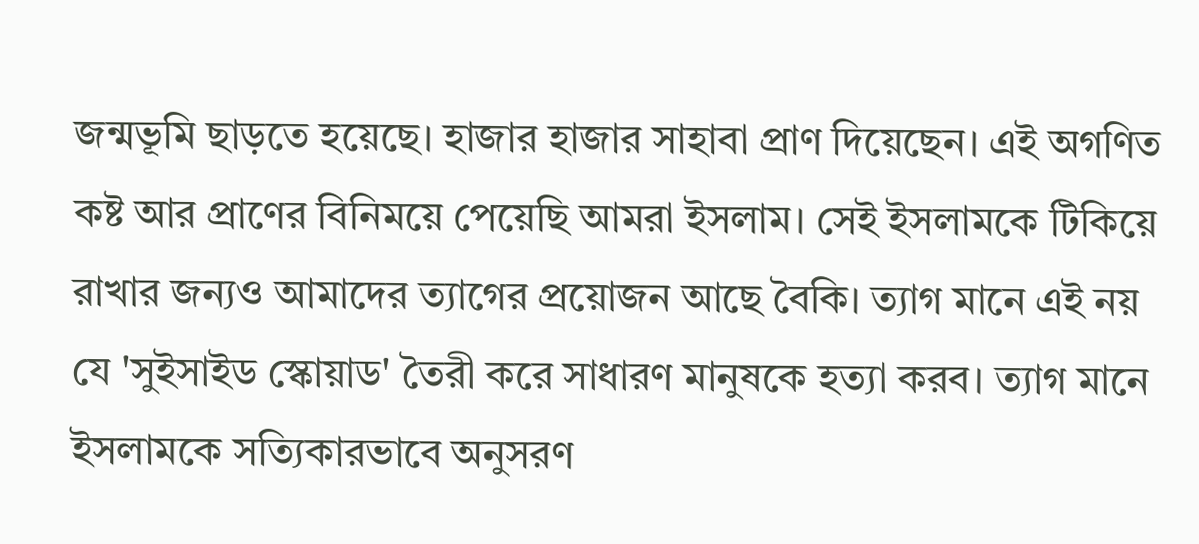জন্মভূমি ছাড়তে হয়েছে। হাজার হাজার সাহাবা প্রাণ দিয়েছেন। এই অগণিত কষ্ট আর প্রাণের বিনিময়ে পেয়েছি আমরা ইসলাম। সেই ইসলামকে টিকিয়ে রাখার জন্যও আমাদের ত্যাগের প্রয়োজন আছে বৈকি। ত্যাগ মানে এই নয় যে 'সুইসাইড স্কোয়াড' তৈরী করে সাধারণ মানুষকে হত্যা করব। ত্যাগ মানে ইসলামকে সত্যিকারভাবে অনুসরণ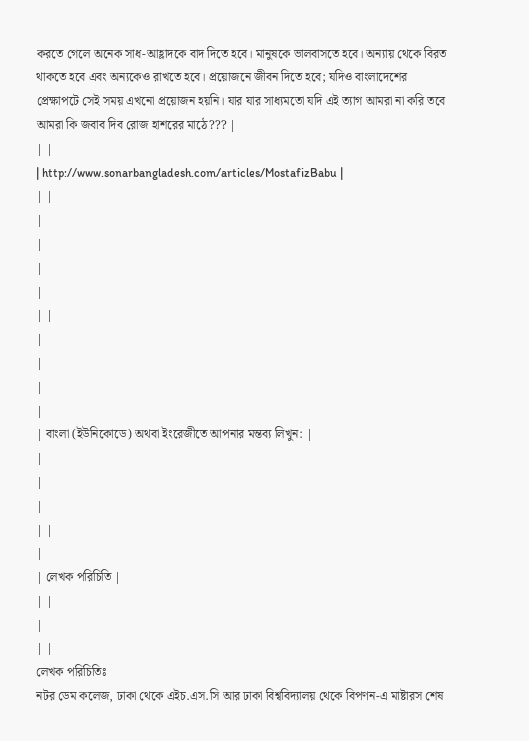করতে গেলে অনেক সাধ-আহ্লাদকে বাদ দিতে হবে। মানুষকে ভালবাসতে হবে। অন্যায় থেকে বিরত থাকতে হবে এবং অন্যকেও রাখতে হবে। প্রয়োজনে জীবন দিতে হবে; যদিও বাংলাদেশের প্রেক্ষাপটে সেই সময় এখনো প্রয়োজন হয়নি। যার যার সাধ্যমতো যদি এই ত্যাগ আমরা না করি তবে আমরা কি জবাব দিব রোজ হাশরের মাঠে??? |
| |
| http://www.sonarbangladesh.com/articles/MostafizBabu |
| |
|
|
|
|
| |
|
|
|
|
| বাংলা (ইউনিকোডে) অথবা ইংরেজীতে আপনার মন্তব্য লিখুন: |
|
|
|
| |
|
| লেখক পরিচিতি |
| |
|
| |
লেখক পরিচিতিঃ
নটর ডেম কলেজ, ঢাকা থেকে এইচ.এস.সি আর ঢাকা বিশ্ববিদ্যালয় থেকে বিপণন-এ মাষ্টারস শেষ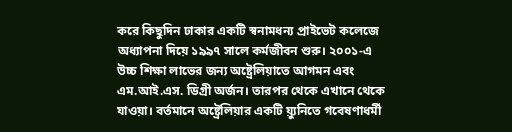করে কিছুদিন ঢাকার একটি স্বনামধন্য প্রাইভেট কলেজে অধ্যাপনা দিয়ে ১৯৯৭ সালে কর্মজীবন শুরু। ২০০১-এ উচ্চ শিক্ষা লাভের জন্য অষ্ট্রেলিয়াতে আগমন এবং এম.আই.এস. ডিগ্রী অর্জন। তারপর থেকে এখানে থেকে যাওয়া। বর্তমানে অষ্ট্রেলিয়ার একটি য়্যুনিতে গবেষণাধর্মী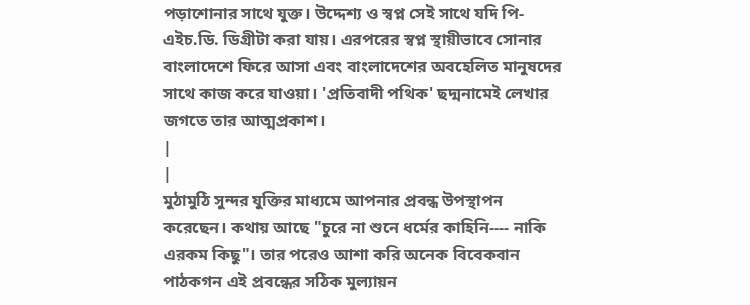পড়াশোনার সাথে যুক্ত। উদ্দেশ্য ও স্বপ্ন সেই সাথে যদি পি-এইচ.ডি. ডিগ্রীটা করা যায়। এরপরের স্বপ্ন স্থায়ীভাবে সোনার বাংলাদেশে ফিরে আসা এবং বাংলাদেশের অবহেলিত মানুষদের সাথে কাজ করে যাওয়া। 'প্রতিবাদী পথিক' ছদ্মনামেই লেখার জগতে তার আত্মপ্রকাশ।
|
|
মুঠামুঠি সুন্দর যুক্তির মাধ্যমে আপনার প্রবন্ধ উপস্থাপন করেছেন। কথায় আছে "চুরে না শুনে ধর্মের কাহিনি---- নাকি এরকম কিছু"। তার পরেও আশা করি অনেক বিবেকবান পাঠকগন এই প্রবন্ধের সঠিক মুল্যায়ন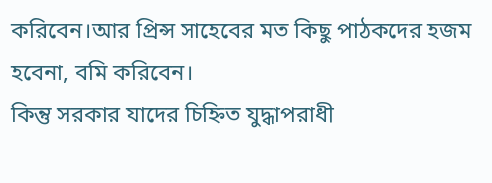করিবেন।আর প্রিন্স সাহেবের মত কিছু পাঠকদের হজম হবেনা, বমি করিবেন।
কিন্তু সরকার যাদের চিহ্নিত যুদ্ধাপরাধী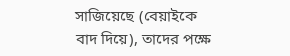সাজিয়েছে (বেয়াইকে বাদ দিয়ে), তাদের পক্ষে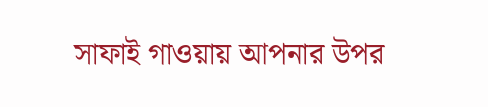সাফাই গাওয়ায় আপনার উপর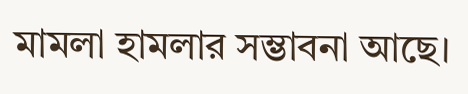মামলা হামলার সম্ভাবনা আছে।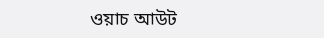ওয়াচ আউট